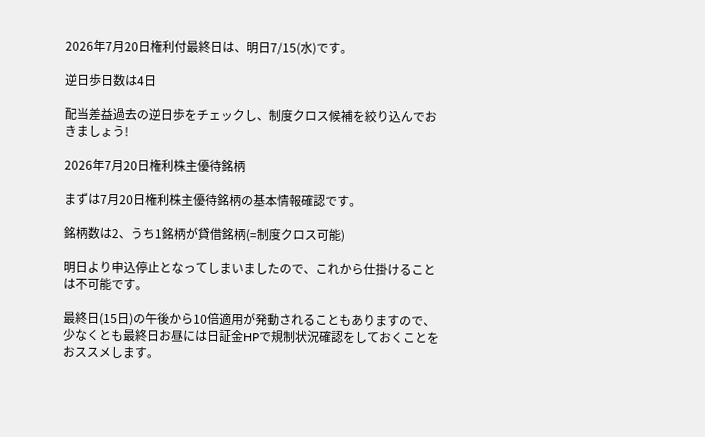2026年7月20日権利付最終日は、明日7/15(水)です。

逆日歩日数は4日

配当差益過去の逆日歩をチェックし、制度クロス候補を絞り込んでおきましょう!

2026年7月20日権利株主優待銘柄

まずは7月20日権利株主優待銘柄の基本情報確認です。

銘柄数は2、うち1銘柄が貸借銘柄(=制度クロス可能)

明日より申込停止となってしまいましたので、これから仕掛けることは不可能です。

最終日(15日)の午後から10倍適用が発動されることもありますので、少なくとも最終日お昼には日証金HPで規制状況確認をしておくことをおススメします。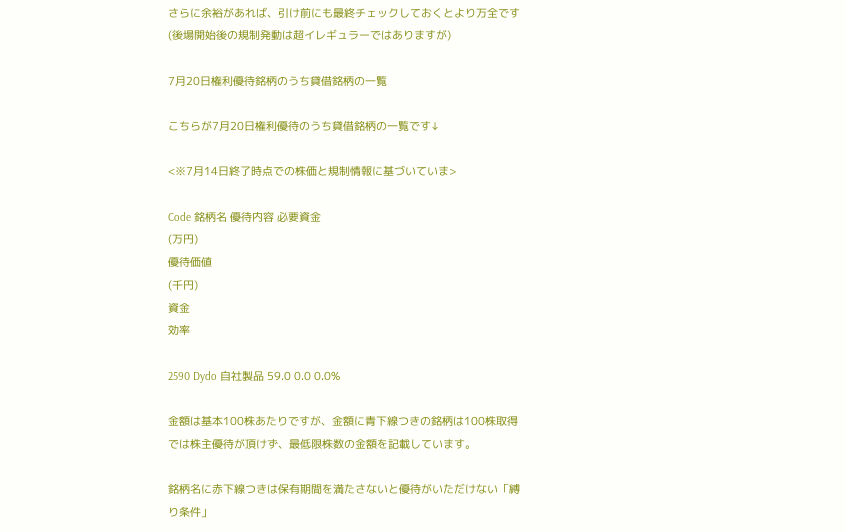さらに余裕があれば、引け前にも最終チェックしておくとより万全です(後場開始後の規制発動は超イレギュラーではありますが)

7月20日権利優待銘柄のうち貸借銘柄の一覧

こちらが7月20日権利優待のうち貸借銘柄の一覧です↓

<※7月14日終了時点での株価と規制情報に基づいていま>

Code 銘柄名 優待内容 必要資金
(万円)
優待価値
(千円)
資金
効率

2590 Dydo 自社製品 59.0 0.0 0.0%

金額は基本100株あたりですが、金額に青下線つきの銘柄は100株取得では株主優待が頂けず、最低限株数の金額を記載しています。

銘柄名に赤下線つきは保有期間を満たさないと優待がいただけない「縛り条件」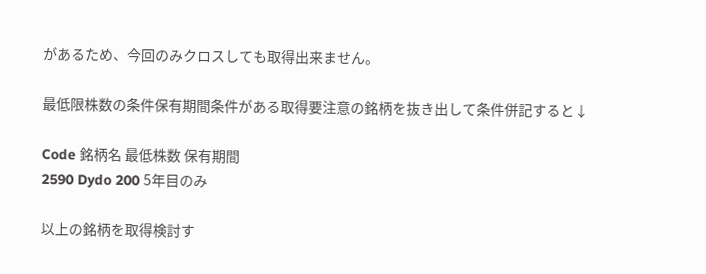があるため、今回のみクロスしても取得出来ません。

最低限株数の条件保有期間条件がある取得要注意の銘柄を抜き出して条件併記すると↓

Code 銘柄名 最低株数 保有期間
2590 Dydo 200 5年目のみ

以上の銘柄を取得検討す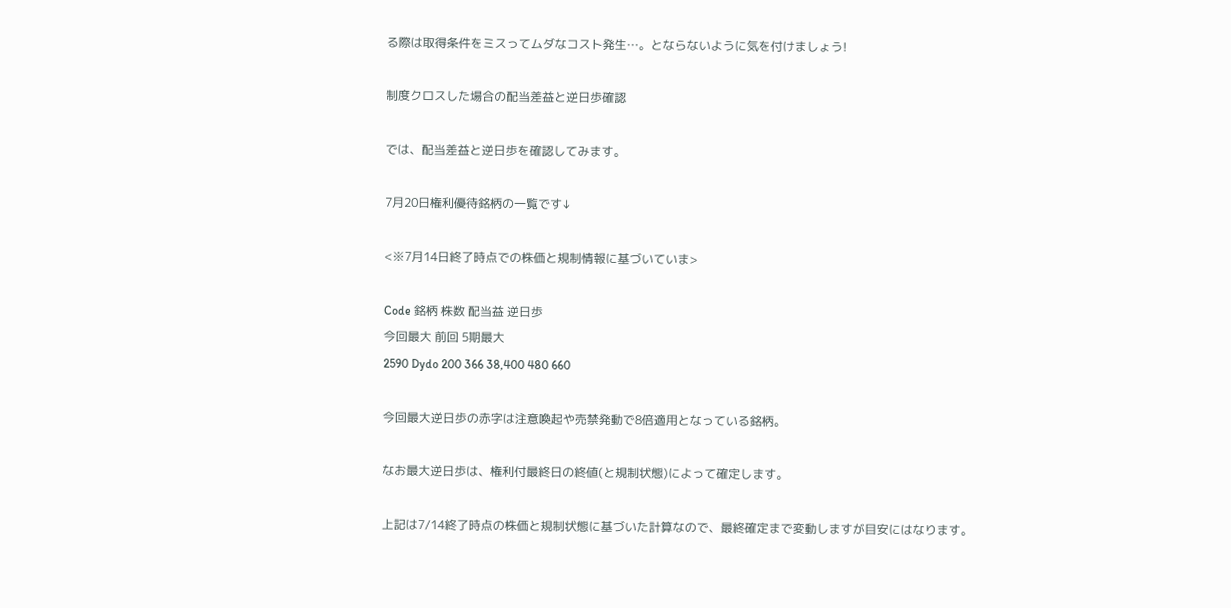る際は取得条件をミスってムダなコスト発生…。とならないように気を付けましょう!

制度クロスした場合の配当差益と逆日歩確認

では、配当差益と逆日歩を確認してみます。

7月20日権利優待銘柄の一覧です↓

<※7月14日終了時点での株価と規制情報に基づいていま>

Code 銘柄 株数 配当益 逆日歩
今回最大 前回 5期最大
2590 Dydo 200 366 38,400 480 660

今回最大逆日歩の赤字は注意喚起や売禁発動で8倍適用となっている銘柄。

なお最大逆日歩は、権利付最終日の終値(と規制状態)によって確定します。

上記は7/14終了時点の株価と規制状態に基づいた計算なので、最終確定まで変動しますが目安にはなります。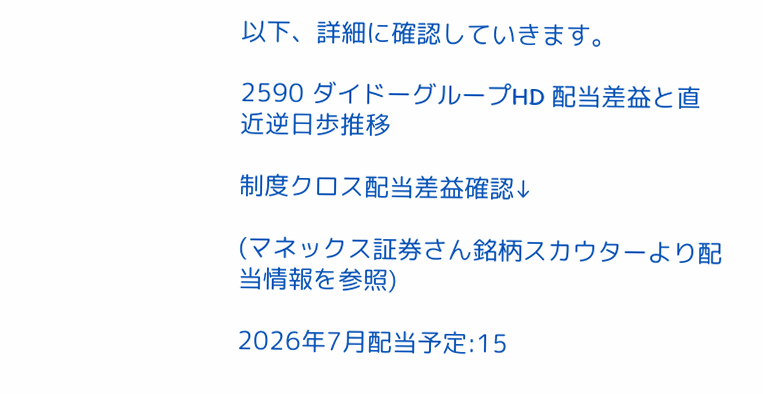以下、詳細に確認していきます。

2590 ダイドーグループHD 配当差益と直近逆日歩推移

制度クロス配当差益確認↓

(マネックス証券さん銘柄スカウターより配当情報を参照)

2026年7月配当予定:15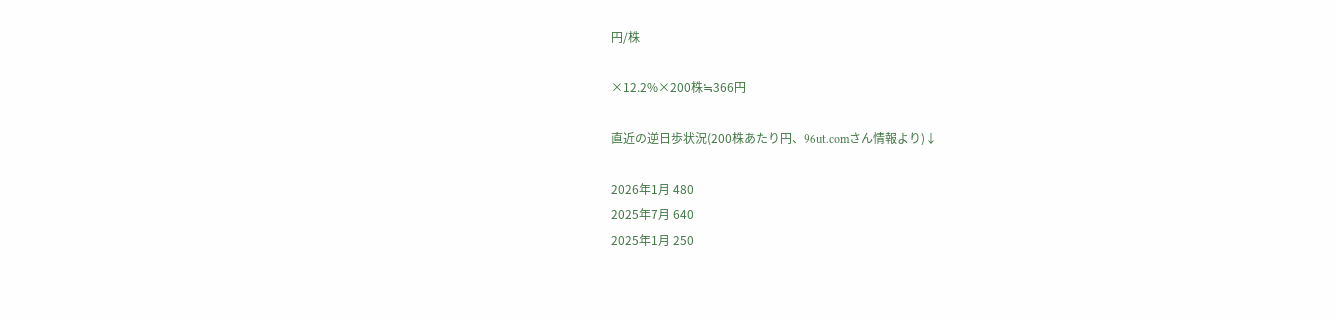円/株

×12.2%×200株≒366円

直近の逆日歩状況(200株あたり円、96ut.comさん情報より)↓

2026年1月 480
2025年7月 640
2025年1月 250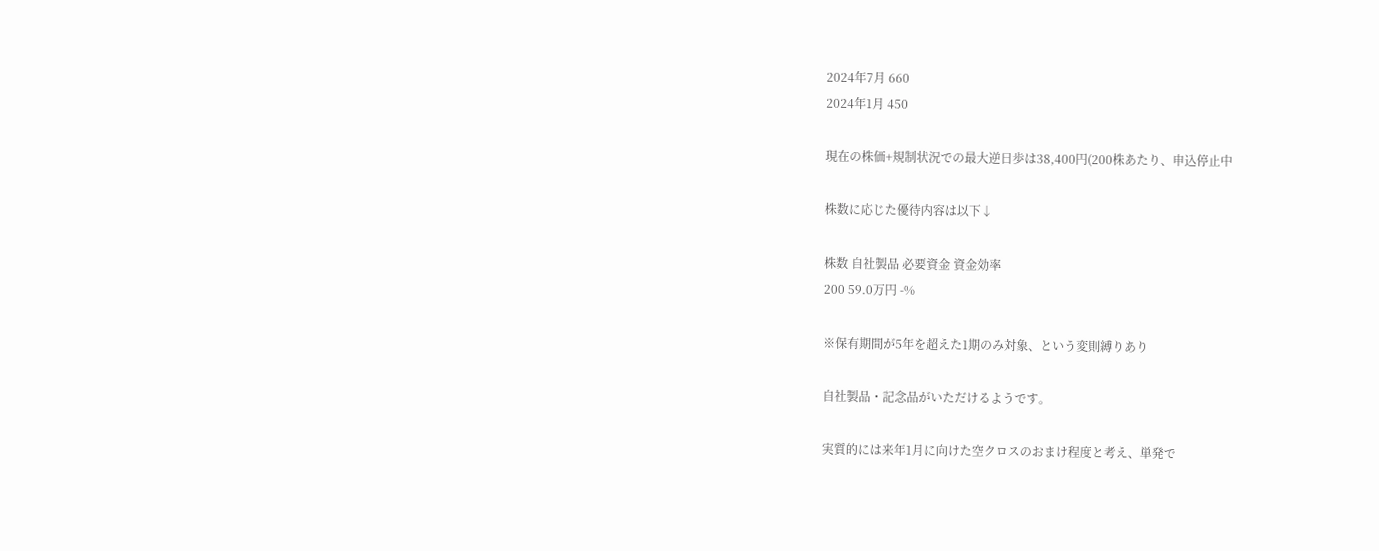2024年7月 660
2024年1月 450

現在の株価+規制状況での最大逆日歩は38,400円(200株あたり、申込停止中

株数に応じた優待内容は以下↓

株数 自社製品 必要資金 資金効率
200 59.0万円 -%

※保有期間が5年を超えた1期のみ対象、という変則縛りあり

自社製品・記念品がいただけるようです。

実質的には来年1月に向けた空クロスのおまけ程度と考え、単発で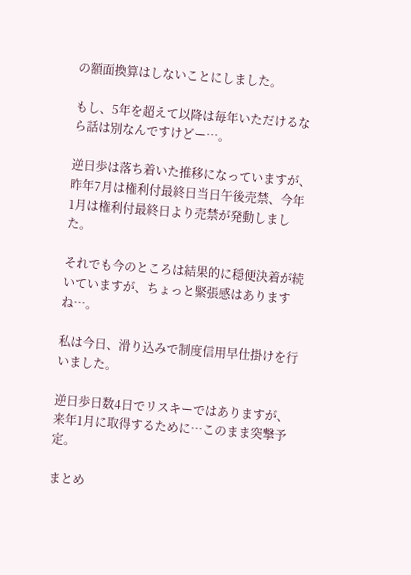の額面換算はしないことにしました。

もし、5年を超えて以降は毎年いただけるなら話は別なんですけどー…。

逆日歩は落ち着いた推移になっていますが、昨年7月は権利付最終日当日午後売禁、今年1月は権利付最終日より売禁が発動しました。

それでも今のところは結果的に穏便決着が続いていますが、ちょっと緊張感はありますね…。

私は今日、滑り込みで制度信用早仕掛けを行いました。

逆日歩日数4日でリスキーではありますが、来年1月に取得するために…このまま突撃予定。

まとめ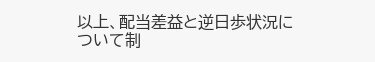以上、配当差益と逆日歩状況について制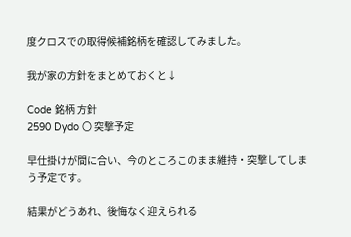度クロスでの取得候補銘柄を確認してみました。

我が家の方針をまとめておくと↓

Code 銘柄 方針
2590 Dydo 〇 突撃予定

早仕掛けが間に合い、今のところこのまま維持・突撃してしまう予定です。

結果がどうあれ、後悔なく迎えられる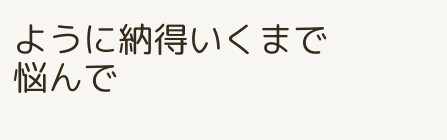ように納得いくまで悩んで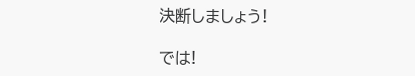決断しましょう!

では!